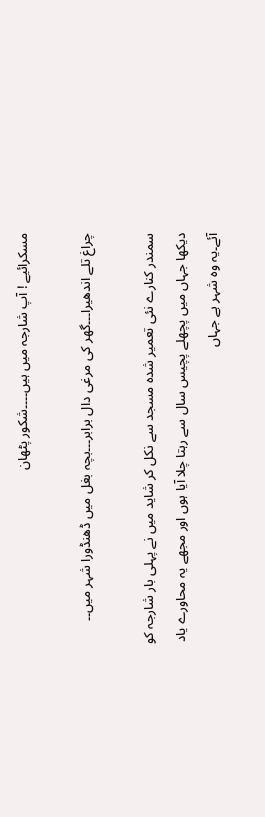مسکرائیے ! آپ شارجہ میں ہیں۔۔۔۔شکور پٹھان

چراغ تلے اندھیرا۔۔۔گھر کی مرغی دال برابر۔۔۔بچہ بغل میں ڈھنڈورا شہر میں۔۔

سمندر کنارے نئی تعمیر شدہ مسجد سے نکل کر شاید میں نے پہلی بار شارجہ کو دیکھا جہاں میں پچھلے پچیس سال سے رہتا چلا آیا ہوں اور مجھے یہ محاورے یاد آئے۔یہ وہ شہر ہے جہاں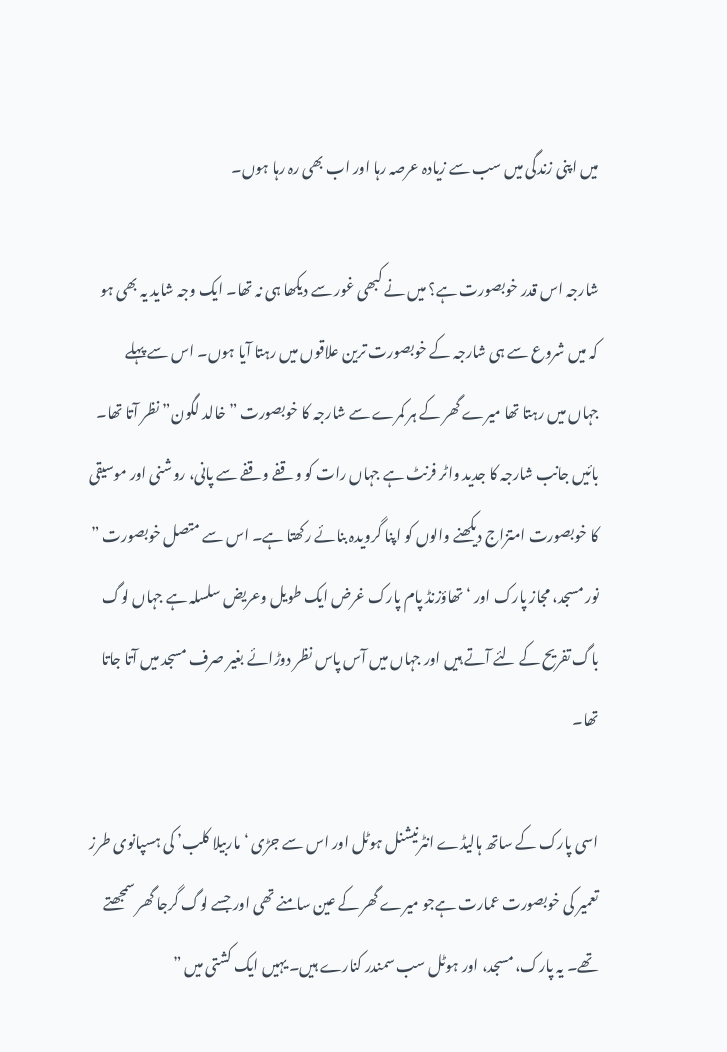میں اپنی زندگی میں سب سے زیادہ عرصہ رہا اور اب بھی رہ رہا ہوں۔

شارجہ اس قدر خوبصورت ہے؟ میں نے کبھی غور سے دیکھا ہی نہ تھا۔ ایک وجہ شاید یہ بھی ہو کہ میں شروع سے ہی شارجہ کے خوبصورت ترین علاقوں میں رہتا آیا ہوں۔ اس سے پہلے جہاں میں رہتا تھا میرے گھر کے ہر کمرے سے شارجہ کا خوبصورت ” خالد لگون” نظر آتا تھا۔ بائیں جانب شارجہ کا جدید واٹر فرنٹ ہے جہاں رات کو وقفے وقفے سے پانی، روشنی اور موسیقی کا خوبصورت امتزاج دیکھنے والوں کو اپنا گرویدہ بنائے رکھتا ہے۔ اس سے متصل خوبصورت ” نور مسجد، مجاز پارک اور ‘ تھاؤزنڈ پام پارک غرض ایک طویل وعریض سلسلہ ہے جہاں لوگ باگ تفریح کے لئے آتے ہیں اور جہاں میں آس پاس نظر دوڑائے بغیر صرف مسجد میں آتا جاتا تھا۔

اسی پارک کے ساتھ ہالیڈے انٹرنیشنل ہوٹل اور اس سے جڑی ‘ ماربیلا کلب’ کی ہسپانوی طرز تعمیر کی خوبصورت عمارت ہےجو میرے گھر کے عین سامنے تھی اور جسے لوگ گرجا گھر سمجھتے تھے۔ یہ پارک، مسجد، اور ہوٹل سب سمندر کنارے ہیں۔ یہیں ایک کشتی میں ”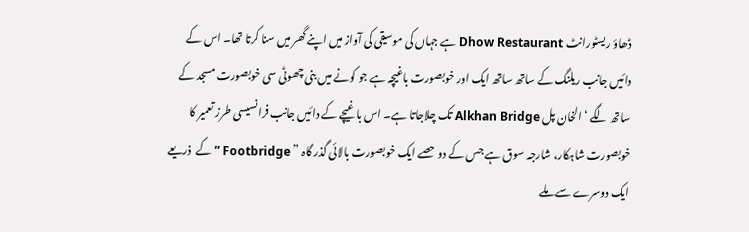ڈھاؤ ریسٹورانٹ Dhow Restaurant ہے جہاں کی موسیقی کی آواز میں اپنے گھر میں سنا کرتا تھا۔ اس کے دائیں جانب ریلنگ کے ساتھ ساتھ ایک اور خوبصورت باغیچہ ہے جو کونے میں بنی چھوٹی سی خوبصورت مسجد کے ساتھ لگے ‘ الخان پل Alkhan Bridge تک چلاجاتا ہے۔ اس باغیچے کے دائیں جانب فرانسیسی طرز تعمیر کا خوبصورت شاہکار، شارجہ سوق ہے جس کے دو حصے ایک خوبصورت بالائی گذر گاہ ” Footbridge ” کے  ذریعے ایک دوسرے سے ملے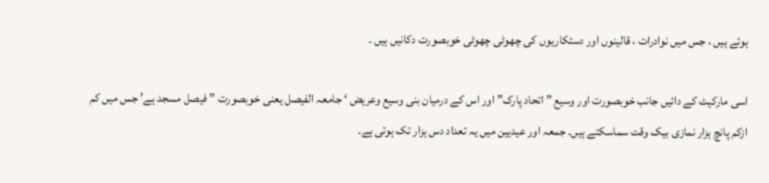ہوئے ہیں ، جس میں نوادرات ، قالینوں اور دستکاریوں کی چھوٹی چھوٹی خوبصورت دکانیں ہیں ۔

اسی مارکیٹ کے دائیں جانب خوبصورت اور وسیع ” اتحاد پارک” اور اس کے درمیان بنی وسیع وعریض ‘ جامعہ الفیصل یعنی خوبصورت ” فیصل مسجد ہے’ جس میں کم ازکم پانچ ہزار نمازی بیک وقت سماسکتے ہیں۔ جمعہ اور عیدیین میں یہ تعداد دس ہزار تک ہوتی ہے۔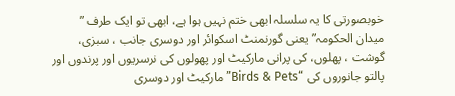خوبصورتی کا یہ سلسلہ ابھی ختم نہیں ہوا ہے، ابھی تو ایک طرف ” میدان الحکومہ” یعنی گورنمنٹ اسکوائر اور دوسری جانب ، سبزی، گوشت ، پھلوں، کی پرانی مارکیٹ اور پھولوں کی نرسریوں اور پرندوں اور پالتو جانوروں کی “Birds & Pets” مارکیٹ اور دوسری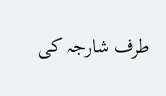طرف شارجہ کی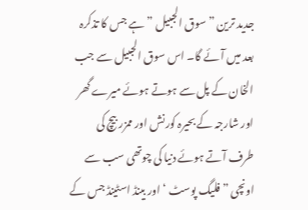جدید ترین ” سوق الجبیل ” ہے جس کا تذکرہ بعد میں آئے گا۔ اس سوق الجبیل سے جب الخان کے پل سے ہوتے ہوئے میرے گھر اور شارجہ کے بحیرہ کورنش اور ممزر بیچ کی طرف آتے ہوئے دنیا کی چوتھی سب سے اونچی ” فلیگ پوسٹ ‘ اور بینڈ اسٹینڈ جس کے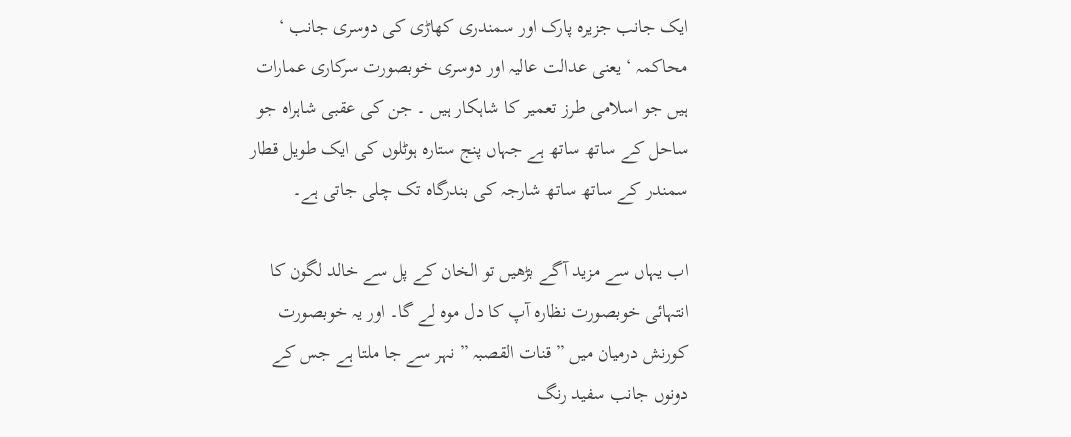ایک جانب جزیرہ پارک اور سمندری کھاڑی کی دوسری جانب ‘ محاکمہ ‘ یعنی عدالت عالیہ اور دوسری خوبصورت سرکاری عمارات ہیں جو اسلامی طرز تعمیر کا شاہکار ہیں ۔ جن کی عقبی شاہراہ جو ساحل کے ساتھ ساتھ ہے جہاں پنج ستارہ ہوٹلوں کی ایک طویل قطار سمندر کے ساتھ ساتھ شارجہ کی بندرگاہ تک چلی جاتی ہے۔

اب یہاں سے مزید آگے بڑھیں تو الخان کے پل سے خالد لگون کا انتہائی خوبصورت نظارہ آپ کا دل موہ لے گا۔ اور یہ خوبصورت کورنش درمیان میں ” قنات القصبہ ” نہر سے جا ملتا ہے جس کے دونوں جانب سفید رنگ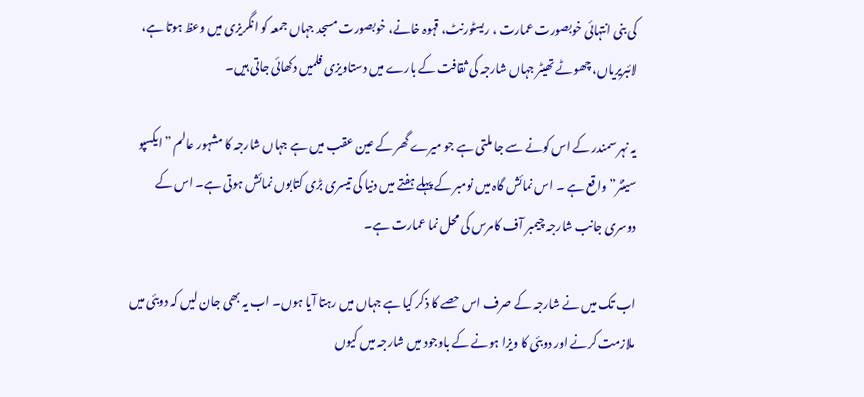کی بنی انتہائی خوبصورت عمارت ، ریسٹورنٹ، قہوہ خانے، خوبصورت مسجد جہاں جمعہ کو انگریزی میں وعظ ہوتا ہے، لائبریریاں، چھوٹے تھیٹر جہاں شارجہ کی ثقافت کے بارے میں دستاویزی فلمیں دکھائی جاتی ہیں۔

یہ نہر سمندر کے اس کونے سے جا ملتی ہے جو میرے گھر کے عین عقب میں ہے جہاں شارجہ کا مشہور عالم ” ایکسپو سینٹر” واقع ہے ۔ اس نمائش گاہ میں نومبر کے پہلے ہفتے میں دنیا کی تیسری بڑی کتابوں نمائش ہوتی ہے۔ اس کے دوسری جانب شارجہ چیمبر آف کامرس کی محل نما عمارت ہے۔

اب تک میں نے شارجہ کے صرف اس حصے کا ذکر کیا ہے جہاں میں رہتا آیا ہوں۔ اب یہ بھی جان لیں کہ دوبئی میں ملازمت کرنے اور دوبئی کا ویزا ہونے کے باوجود میں شارجہ میں کیوں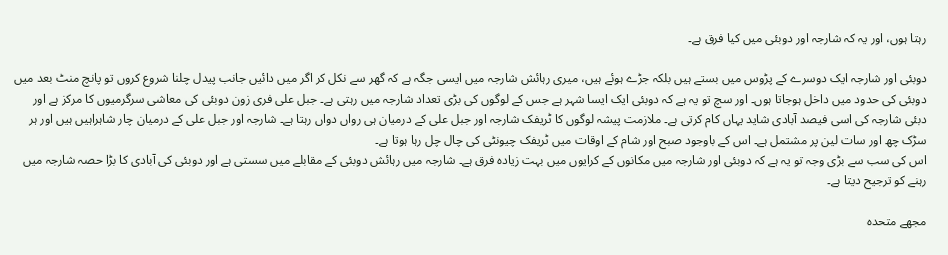رہتا ہوں، اور یہ کہ شارجہ اور دوبئی میں کیا فرق ہے۔

دوبئی اور شارجہ ایک دوسرے کے پڑوس میں بستے ہیں بلکہ جڑے ہوئے ہیں، میری رہائش شارجہ میں ایسی جگہ ہے کہ گھر سے نکل کر اگر میں دائیں جانب پیدل چلنا شروع کروں تو پانچ منٹ بعد میں دوبئی کی حدود میں داخل ہوجاتا ہوں۔ اور سچ تو یہ ہے کہ دوبئی ایک ایسا شہر ہے جس کے لوگوں کی بڑی تعداد شارجہ میں رہتی ہے۔ جبل علی فری زون دوبئی کی معاشی سرگرمیوں کا مرکز ہے اور دبئی شارجہ کی اسی فیصد آبادی شاید یہاں کام کرتی ہے۔ ملازمت پیشہ لوگوں کا ٹریفک شارجہ اور جبل علی کے درمیان ہی رواں دواں رہتا ہے۔ شارجہ اور جبل علی کے درمیان چار شاہراہیں ہیں اور ہر سڑک چھ اور سات لین پر مشتمل ہے۔ اس کے باوجود صبح اور شام کے اوقات میں ٹریفک چیونٹی کی چال چل رہا ہوتا ہے۔
اس کی سب سے بڑی وجہ تو یہ ہے کہ دوبئی اور شارجہ میں مکانوں کے کرایوں میں بہت زیادہ فرق ہے۔ شارجہ میں رہائش دوبئی کے مقابلے میں سستی ہے اور دوبئی کی آبادی کا بڑا حصہ شارجہ میں رہنے کو ترجیح دیتا ہے۔

مجھے متحدہ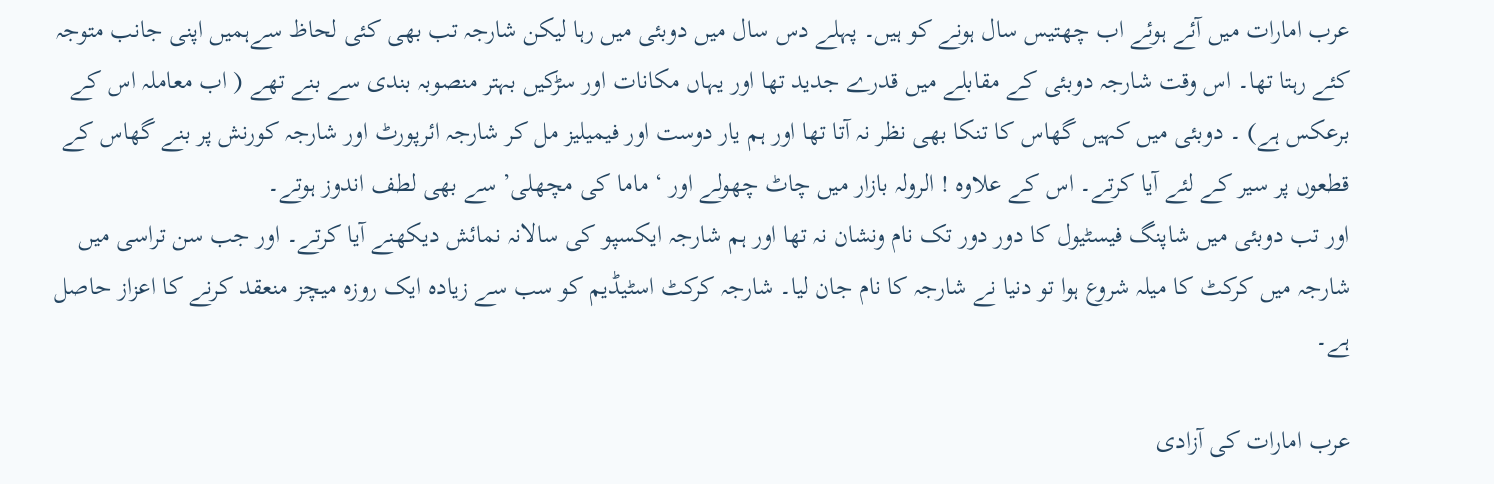عرب امارات میں آئے ہوئے اب چھتیس سال ہونے کو ہیں۔ پہلے دس سال میں دوبئی میں رہا لیکن شارجہ تب بھی کئی لحاظ سےہمیں اپنی جانب متوجہ کئے رہتا تھا۔ اس وقت شارجہ دوبئی کے مقابلے میں قدرے جدید تھا اور یہاں مکانات اور سڑکیں بہتر منصوبہ بندی سے بنے تھے ( اب معاملہ اس کے برعکس ہے) ۔ دوبئی میں کہیں گھاس کا تنکا بھی نظر نہ آتا تھا اور ہم یار دوست اور فیمیلیز مل کر شارجہ ائرپورٹ اور شارجہ کورنش پر بنے گھاس کے قطعوں پر سیر کے لئے آیا کرتے۔ اس کے علاوہ ! الرولہ بازار میں چاٹ چھولے اور ‘ ماما کی مچھلی’ سے بھی لطف اندوز ہوتے۔
اور تب دوبئی میں شاپنگ فیسٹیول کا دور دور تک نام ونشان نہ تھا اور ہم شارجہ ایکسپو کی سالانہ نمائش دیکھنے آیا کرتے۔ اور جب سن تراسی میں شارجہ میں کرکٹ کا میلہ شروع ہوا تو دنیا نے شارجہ کا نام جان لیا۔ شارجہ کرکٹ اسٹیڈیم کو سب سے زیادہ ایک روزہ میچز منعقد کرنے کا اعزاز حاصل ہے۔

عرب امارات کی آزادی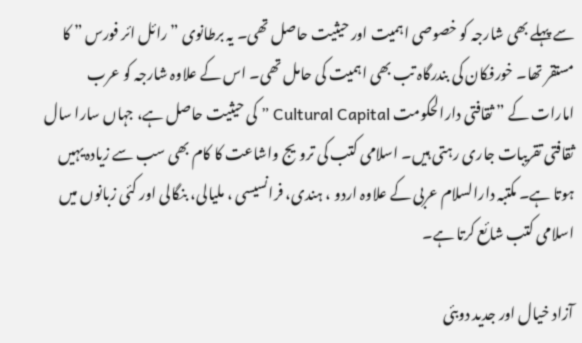سے پہلے بھی شارجہ کو خصوصی اہمیت اور حیثیت حاصل تھی۔ یہ برطانوی ” رائل ائر فورس ” کا مستقر تھا۔ خورفکان کی بندرگاہ تب بھی اہمیت کی حامل تھی۔ اس کے علاوہ شارجہ کو عرب امارات کے ” ثقافتی دارالحکومت Cultural Capital ” کی حیثیت حاصل ہے، جہاں سارا سال ثقافتی تقریبات جاری رہتی ہیں۔ اسلامی کتب کی ترویج واشاعت کا کام بھی سب سے زیادہ یہیں ہوتا ہے۔ مکتبہ دارالسلام عربی کے علاوہ اردو ، ہندی، فرانسیسی ، ملیالی، بنگالی اور کئی زبانوں میں اسلامی کتب شائع کرتا ہے۔

آزاد خیال اور جدید دوبئی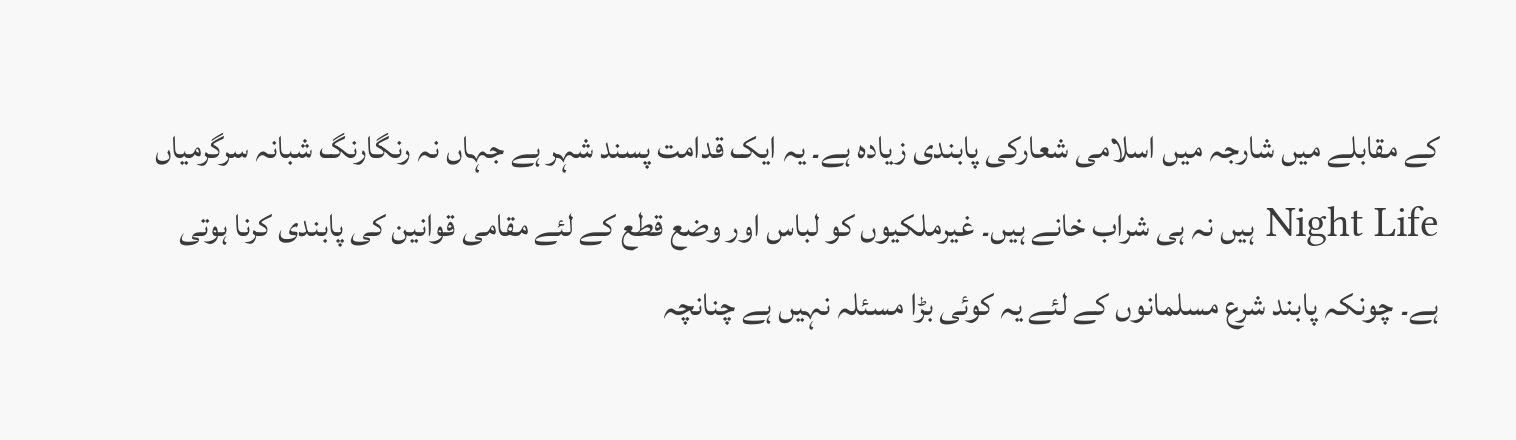کے مقابلے میں شارجہ میں اسلامی شعارکی پابندی زیادہ ہے۔ یہ ایک قدامت پسند شہر ہے جہاں نہ رنگارنگ شبانہ سرگرمیاں Night Life ہیں نہ ہی شراب خانے ہیں۔ غیرملکیوں کو لباس اور وضع قطع کے لئے مقامی قوانین کی پابندی کرنا ہوتی ہے۔ چونکہ پابند شرع مسلمانوں کے لئے یہ کوئی بڑا مسئلہ نہیں ہے چنانچہ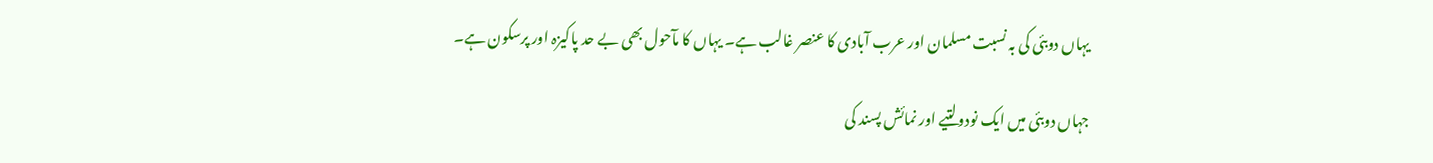یہاں دوبئی کی بہ نسبت مسلمان اور عرب آبادی کا عنصر غالب ہے۔ یہاں کا مآحول بھی بے حد پاکیزہ اور پرسکون ہے۔

جہاں دوبئی میں ایک نودولتیے اور نمائش پسند کی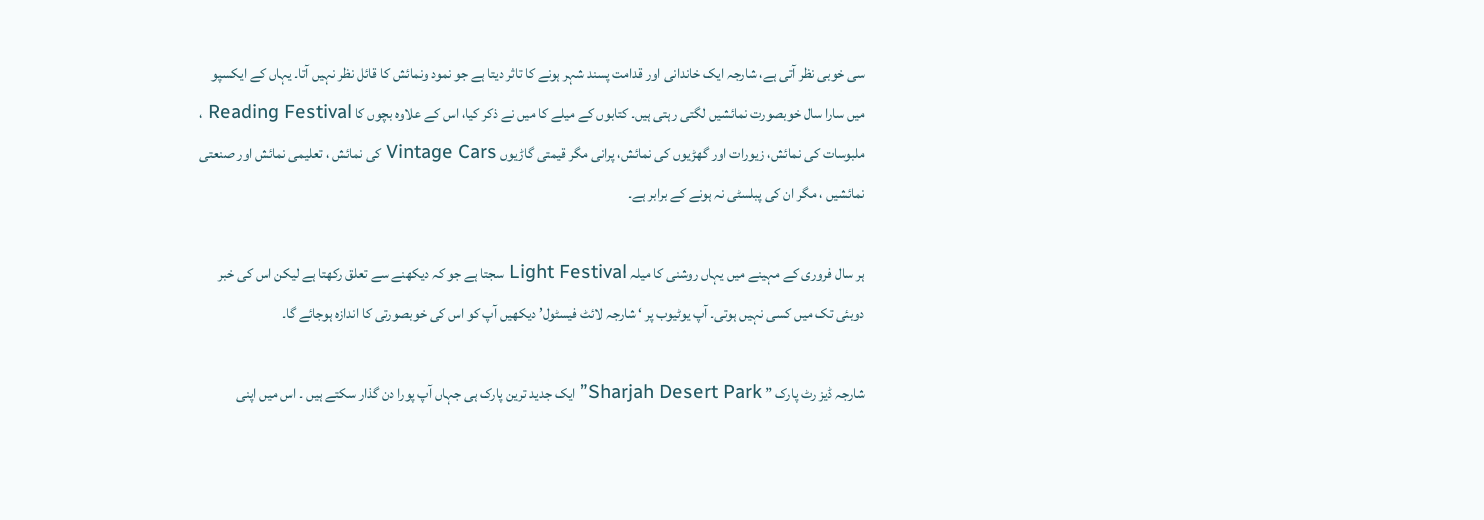سی خوبی نظر آتی ہے، شارجہ ایک خاندانی اور قدامت پسند شہر ہونے کا تاثر دیتا ہے جو نمود ونمائش کا قائل نظر نہیں آتا۔ یہاں کے ایکسپو میں سارا سال خوبصورت نمائشیں لگتی رہتی ہیں۔ کتابوں کے میلے کا میں نے ذکر کیا، اس کے علاوہ بچوں کا Reading Festival ، ملبوسات کی نمائش، زیورات اور گھڑیوں کی نمائش، پرانی مگر قیمتی گاڑیوں Vintage Cars کی نمائش ، تعلیمی نمائش اور صنعتی نمائشیں ، مگر ان کی پبلسٹی نہ ہونے کے برابر ہے۔

ہر سال فروری کے مہینے میں یہاں روشنی کا میلہ Light Festival سجتا ہے جو کہ دیکھنے سے تعلق رکھتا ہے لیکن اس کی خبر دوبئی تک میں کسی نہیں ہوتی۔ آپ یوٹیوب پر ‘ شارجہ لائٹ فیسٹول’ دیکھیں آپ کو اس کی خوبصورتی کا اندازہ ہوجائے گا۔

شارجہ ڈیز رٹ پارک ” Sharjah Desert Park” ایک جدید ترین پارک ہی جہاں آپ پورا دن گذار سکتے ہیں ۔ اس میں اپنی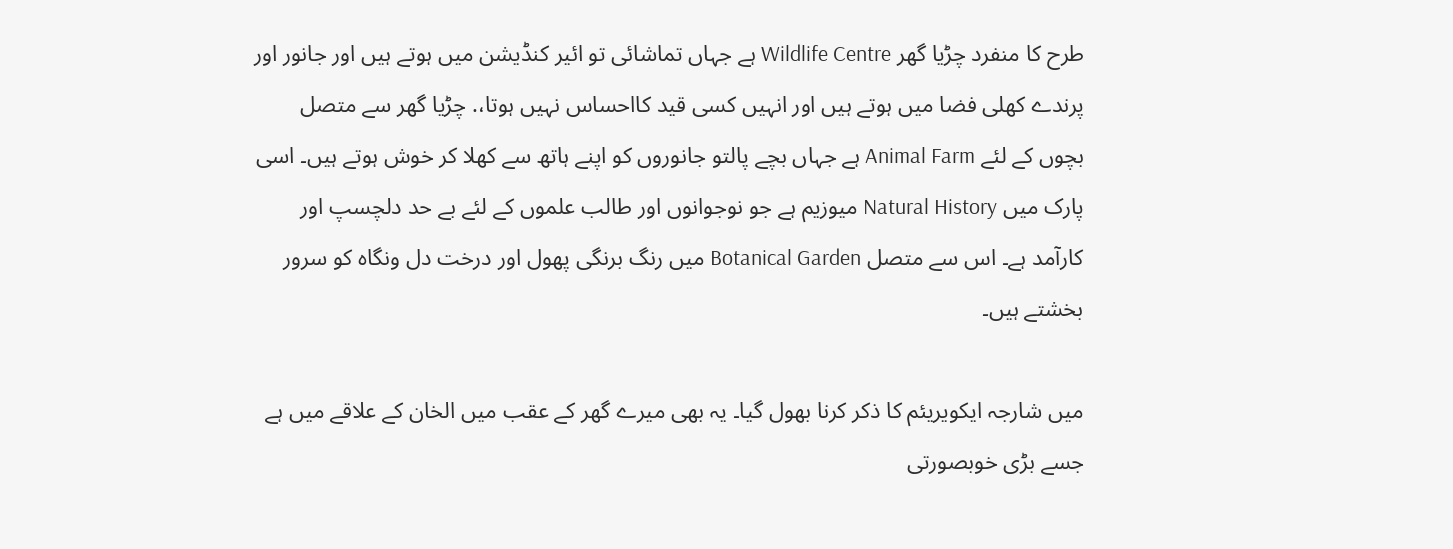طرح کا منفرد چڑیا گھر Wildlife Centre ہے جہاں تماشائی تو ائیر کنڈیشن میں ہوتے ہیں اور جانور اور پرندے کھلی فضا میں ہوتے ہیں اور انہیں کسی قید کااحساس نہیں ہوتا،. چڑیا گھر سے متصل بچوں کے لئے Animal Farm ہے جہاں بچے پالتو جانوروں کو اپنے ہاتھ سے کھلا کر خوش ہوتے ہیں۔ اسی پارک میں Natural History میوزیم ہے جو نوجوانوں اور طالب علموں کے لئے بے حد دلچسپ اور کارآمد ہے۔ اس سے متصل Botanical Garden میں رنگ برنگی پھول اور درخت دل ونگاہ کو سرور بخشتے ہیں۔

میں شارجہ ایکویریئم کا ذکر کرنا بھول گیا۔ یہ بھی میرے گھر کے عقب میں الخان کے علاقے میں ہے جسے بڑی خوبصورتی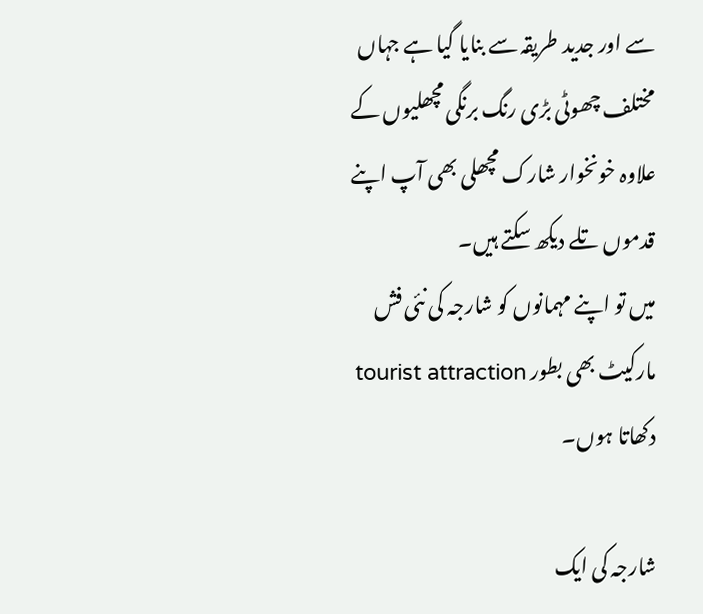سے اور جدید طریقہ سے بنایا گیا ہے جہاں مختلف چھوٹی بڑی رنگ برنگی مچھلیوں کے علاوہ خونخوار شارک مچھلی بھی آپ اپنے قدموں تلے دیکھ سکتے ہیں۔
میں تو اپنے مہمانوں کو شارجہ کی نئی فش مارکیٹ بھی بطور tourist attraction دکھاتا ہوں۔

شارجہ کی ایک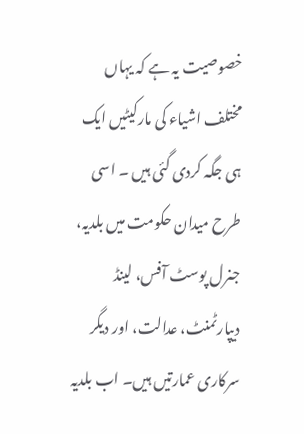خصوصیت یہ ہے کہ یہاں مختلف اشیاء کی مارکیٹیں ایک ہی جگہ کردی گئی ہیں ۔ اسی طرح میدان حکومت میں بلدیہ، جنرل پوسٹ آفس، لینڈ دیپارٹمنٹ، عدالت، اور دیگر سرکاری عمارتیں ہیں۔ اب بلدیہ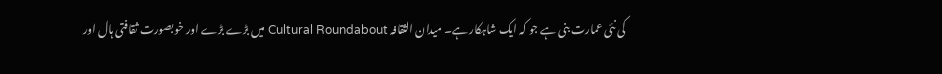کی نئی عمارت بنی ہے جو کہ ایک شاہکار ہے۔ میدان الثقافہ Cultural Roundabout میں بڑے بڑے اور خوبصورت ثقافتی ہال اور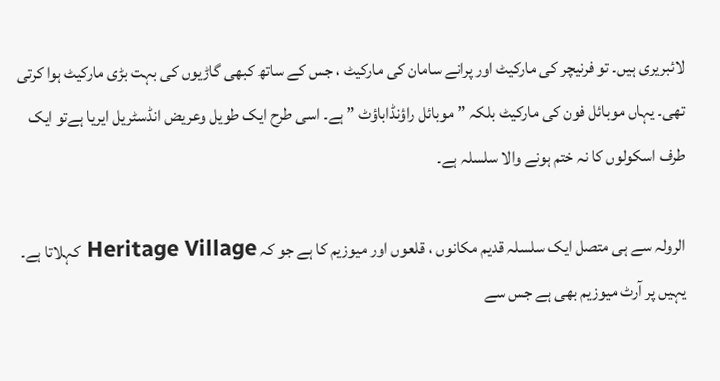لائبریری ہیں۔ تو فرنیچر کی مارکیٹ اور پرانے سامان کی مارکیٹ ، جس کے ساتھ کبھی گاڑیوں کی بہت بڑی مارکیٹ ہوا کرتی تھی۔ یہاں موبائل فون کی مارکیٹ بلکہ ” موبائل راؤنڈاباؤٹ ” ہے۔ اسی طرح ایک طویل وعریض انڈسٹریل ایریا ہےتو ایک طرف اسکولوں کا نہ ختم ہونے والا سلسلہ ہے۔

الرولہ سے ہی متصل ایک سلسلہ قدیم مکانوں ، قلعوں اور میوزیم کا ہے جو کہ Heritage Village کہلاتا ہے۔ یہیں پر آرٹ میوزیم بھی ہے جس سے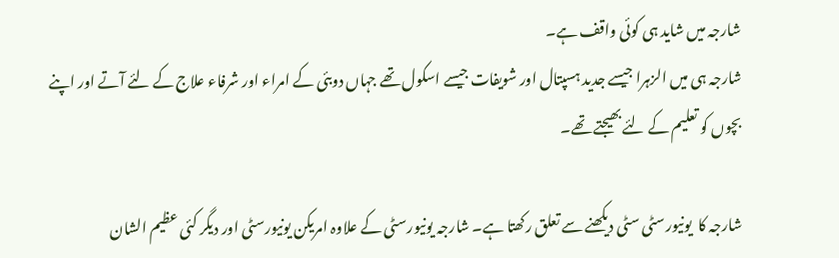شارجہ میں شاید ہی کوئی واقف ہے۔
شارجہ ہی میں الزہرا جیسے جدید ہسپتال اور شویفات جیسے اسکول تھے جہاں دوبئی کے امراء اور شرفاء علاج کے لئے آتے اور اپنے بچوں کو تعلیم کے لئے بھیجتے تھے۔

شارجہ کا  یونیورسٹی سٹی دیکھنے سے تعلق رکھتا ہے۔ شارجہ یونیورسٹی کے علاوہ امریکن یونیورسٹی اور دیگر کئی عظیم الشان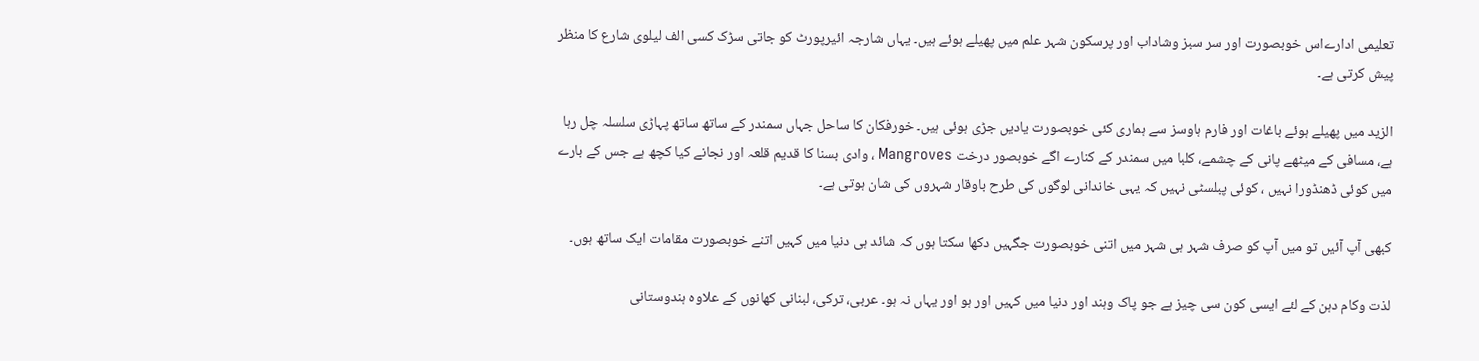تعلیمی ادارےاس خوبصورت اور سر سبز وشاداب اور پرسکون شہر علم میں پھیلے ہوئے ہیں۔ یہاں شارجہ ائیرپورٹ کو جاتی سڑک کسی الف لیلوی شارع کا منظر پیش کرتی ہے۔

الزید میں پھیلے ہوئے باغات اور فارم ہاوسز سے ہماری کئی خوبصورت یادیں جڑی ہوئی ہیں۔ خورفکان کا ساحل جہاں سمندر کے ساتھ ساتھ پہاڑی سلسلہ چل رہا ہے، مسافی کے میٹھے پانی کے چشمے، کلبا میں سمندر کے کنارے اگے خوبصور درخت Mangroves ، وادی بسنا کا قدیم قلعہ اور نجانے کیا کچھ ہے جس کے بارے میں کوئی ڈھنڈورا نہیں ، کوئی پبلسٹی نہیں کہ یہی خاندانی لوگوں کی طرح باوقار شہروں کی شان ہوتی ہے۔

کبھی آپ آئیں تو میں آپ کو صرف شہر ہی شہر میں اتنی خوبصورت جگہیں دکھا سکتا ہوں کہ شائد ہی دنیا میں کہیں اتنے خوبصورت مقامات ایک ساتھ ہوں۔

لذت وکام دہن کے لئے ایسی کون سی چیز ہے جو پاک وہند اور دنیا میں کہیں اور ہو اور یہاں نہ ہو۔ عربی، ترکی، لبنانی کھانوں کے علاوہ ہندوستانی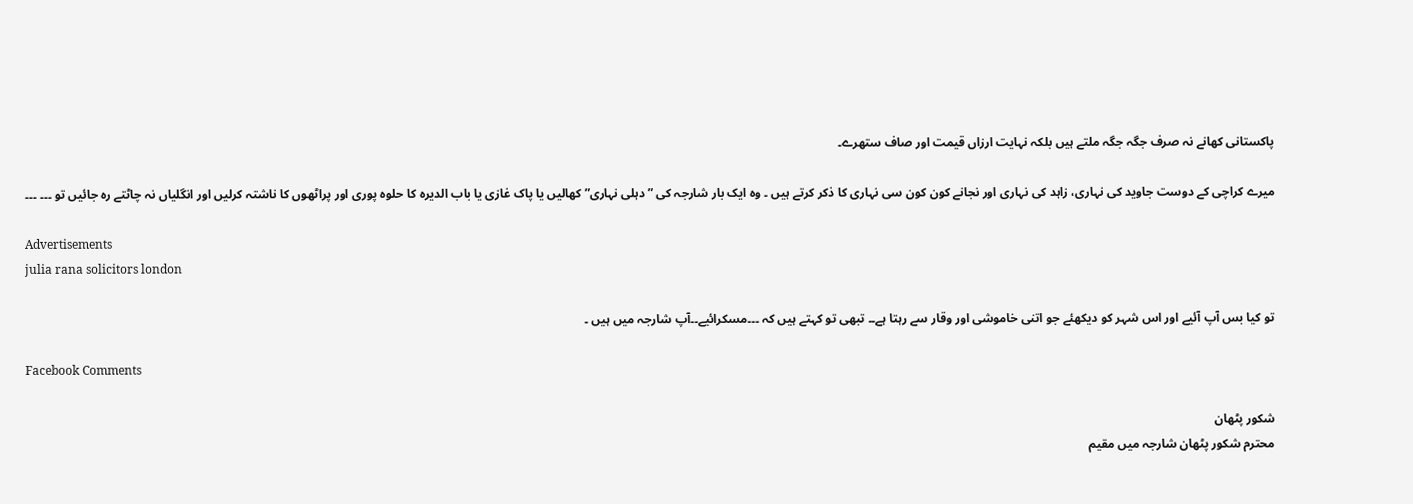پاکستانی کھانے نہ صرف جگہ جگہ ملتے ہیں بلکہ نہایت ارزاں قیمت اور صاف ستھرے۔

میرے کراچی کے دوست جاوید کی نہاری، زاہد کی نہاری اور نجانے کون کون سی نہاری کا ذکر کرتے ہیں ۔ وہ ایک بار شارجہ کی ” دہلی نہاری” کھالیں یا پاک غازی یا باب الدیرہ کا حلوہ پوری اور پراٹھوں کا ناشتہ کرلیں اور انگلیاں نہ چاٹتے رہ جائیں تو ۔۔۔ ۔۔۔

Advertisements
julia rana solicitors london

تو کیا بس آپ آئیے اور اس شہر کو دیکھئے جو اتنی خاموشی اور وقار سے رہتا ہے۔۔ تبھی تو کہتے ہیں کہ ۔۔۔مسکرائیے۔۔آپ شارجہ میں ہیں ۔

Facebook Comments

شکور پٹھان
محترم شکور پٹھان شارجہ میں مقیم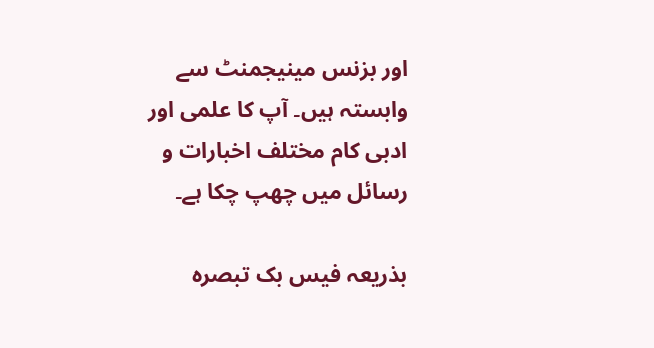اور بزنس مینیجمنٹ سے وابستہ ہیں۔ آپ کا علمی اور ادبی کام مختلف اخبارات و رسائل میں چھپ چکا ہے۔

بذریعہ فیس بک تبصرہ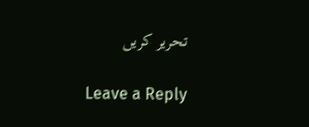تحریر کریں

Leave a Reply